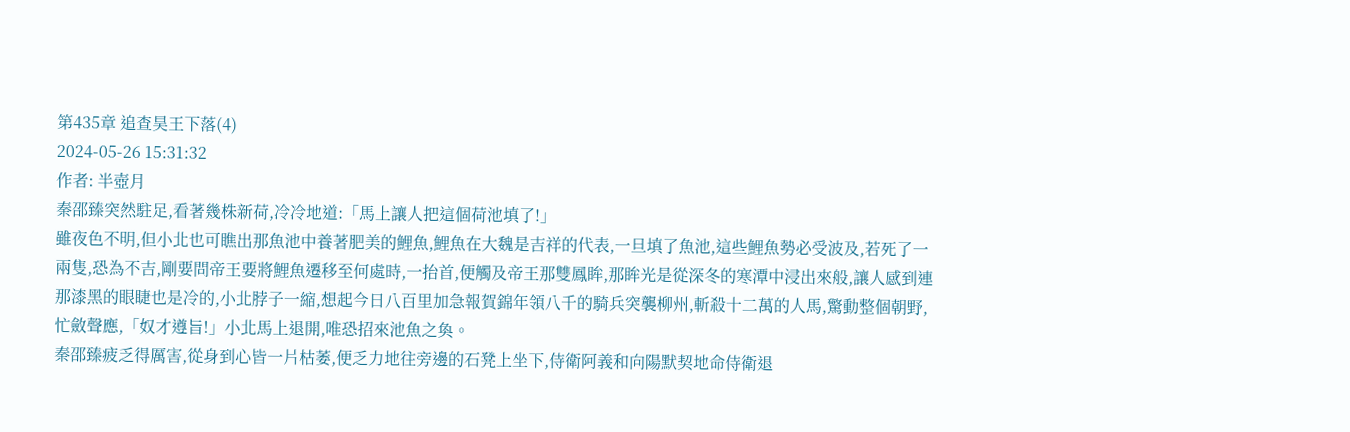第435章 追查昊王下落(4)
2024-05-26 15:31:32
作者: 半壺月
秦邵臻突然駐足,看著幾株新荷,冷冷地道:「馬上讓人把這個荷池填了!」
雖夜色不明,但小北也可瞧出那魚池中養著肥美的鯉魚,鯉魚在大魏是吉祥的代表,一旦填了魚池,這些鯉魚勢必受波及,若死了一兩隻,恐為不吉,剛要問帝王要將鯉魚遷移至何處時,一抬首,便觸及帝王那雙鳳眸,那眸光是從深冬的寒潭中浸出來般,讓人感到連那漆黑的眼睫也是冷的,小北脖子一縮,想起今日八百里加急報賀錦年領八千的騎兵突襲柳州,斬殺十二萬的人馬,驚動整個朝野,忙斂聲應,「奴才遵旨!」小北馬上退開,唯恐招來池魚之奐。
秦邵臻疲乏得厲害,從身到心皆一片枯萎,便乏力地往旁邊的石凳上坐下,侍衛阿義和向陽默契地命侍衛退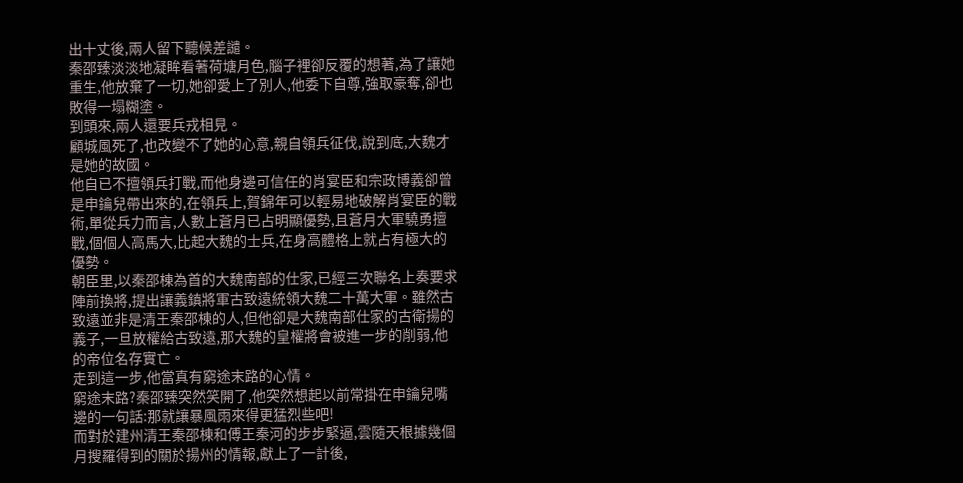出十丈後,兩人留下聽候差譴。
秦邵臻淡淡地凝眸看著荷塘月色,腦子裡卻反覆的想著,為了讓她重生,他放棄了一切,她卻愛上了別人,他委下自尊,強取豪奪,卻也敗得一塌糊塗。
到頭來,兩人還要兵戎相見。
顧城風死了,也改變不了她的心意,親自領兵征伐,說到底,大魏才是她的故國。
他自已不擅領兵打戰,而他身邊可信任的肖宴臣和宗政博義卻曾是申鑰兒帶出來的,在領兵上,賀錦年可以輕易地破解肖宴臣的戰術,單從兵力而言,人數上蒼月已占明顯優勢,且蒼月大軍驍勇擅戰,個個人高馬大,比起大魏的士兵,在身高體格上就占有極大的優勢。
朝臣里,以秦邵棟為首的大魏南部的仕家,已經三次聯名上奏要求陣前換將,提出讓義鎮將軍古致遠統領大魏二十萬大軍。雖然古致遠並非是清王秦邵棟的人,但他卻是大魏南部仕家的古衛揚的義子,一旦放權給古致遠,那大魏的皇權將會被進一步的削弱,他的帝位名存實亡。
走到這一步,他當真有窮途末路的心情。
窮途末路?秦邵臻突然笑開了,他突然想起以前常掛在申鑰兒嘴邊的一句話:那就讓暴風雨來得更猛烈些吧!
而對於建州清王秦邵棟和傅王秦河的步步緊逼,雲隨天根據幾個月搜羅得到的關於揚州的情報,獻上了一計後,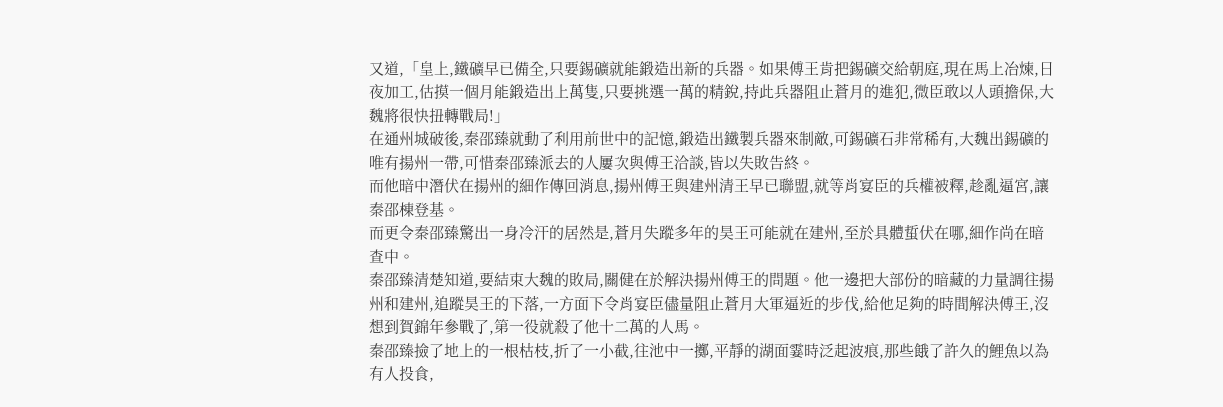又道,「皇上,鐵礦早已備全,只要錫礦就能鍛造出新的兵器。如果傅王肯把錫礦交給朝庭,現在馬上冶煉,日夜加工,估摸一個月能鍛造出上萬隻,只要挑選一萬的精銳,持此兵器阻止蒼月的進犯,微臣敢以人頭擔保,大魏將很快扭轉戰局!」
在通州城破後,秦邵臻就動了利用前世中的記憶,鍛造出鐵製兵器來制敵,可錫礦石非常稀有,大魏出錫礦的唯有揚州一帶,可惜秦邵臻派去的人屢次與傅王洽談,皆以失敗告終。
而他暗中潛伏在揚州的細作傳回消息,揚州傅王與建州清王早已聯盟,就等肖宴臣的兵權被釋,趁亂逼宮,讓秦邵棟登基。
而更令秦邵臻驚出一身冷汗的居然是,蒼月失蹤多年的昊王可能就在建州,至於具體蜇伏在哪,細作尚在暗查中。
秦邵臻清楚知道,要結束大魏的敗局,關健在於解決揚州傅王的問題。他一邊把大部份的暗藏的力量調往揚州和建州,追蹤昊王的下落,一方面下令肖宴臣儘量阻止蒼月大軍逼近的步伐,給他足夠的時間解決傅王,沒想到賀錦年參戰了,第一役就殺了他十二萬的人馬。
秦邵臻撿了地上的一根枯枝,折了一小截,往池中一擲,平靜的湖面霎時泛起波痕,那些餓了許久的鯉魚以為有人投食,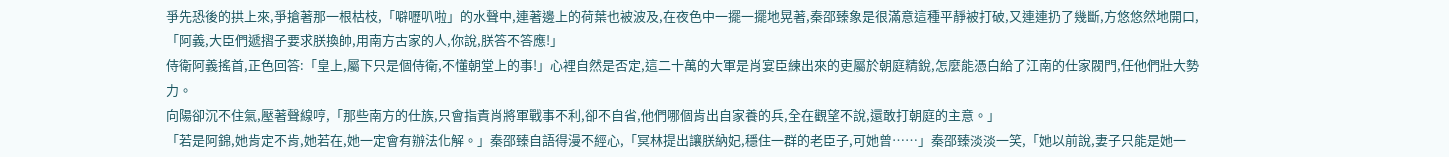爭先恐後的拱上來,爭搶著那一根枯枝,「噼嚦叭啦」的水聲中,連著邊上的荷葉也被波及,在夜色中一擺一擺地晃著,秦邵臻象是很滿意這種平靜被打破,又連連扔了幾斷,方悠悠然地開口,「阿義,大臣們遞摺子要求朕換帥,用南方古家的人,你說,朕答不答應!」
侍衛阿義搖首,正色回答:「皇上,屬下只是個侍衛,不懂朝堂上的事!」心裡自然是否定,這二十萬的大軍是肖宴臣練出來的吏屬於朝庭精銳,怎麼能憑白給了江南的仕家閥門,任他們壯大勢力。
向陽卻沉不住氣,壓著聲線哼,「那些南方的仕族,只會指責肖將軍戰事不利,卻不自省,他們哪個肯出自家養的兵,全在觀望不說,還敢打朝庭的主意。」
「若是阿錦,她肯定不肯,她若在,她一定會有辦法化解。」秦邵臻自語得漫不經心,「冥林提出讓朕納妃,穩住一群的老臣子,可她曾……」秦邵臻淡淡一笑,「她以前說,妻子只能是她一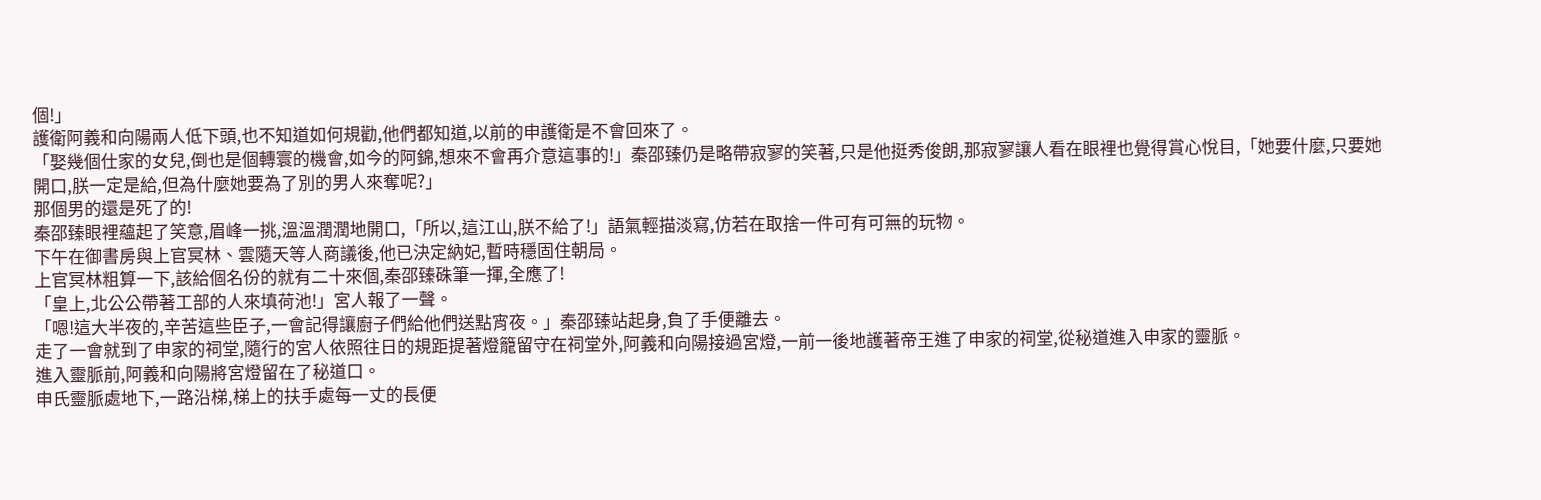個!」
護衛阿義和向陽兩人低下頭,也不知道如何規勸,他們都知道,以前的申護衛是不會回來了。
「娶幾個仕家的女兒,倒也是個轉寰的機會,如今的阿錦,想來不會再介意這事的!」秦邵臻仍是略帶寂寥的笑著,只是他挺秀俊朗,那寂寥讓人看在眼裡也覺得賞心悅目,「她要什麼,只要她開口,朕一定是給,但為什麼她要為了別的男人來奪呢?」
那個男的還是死了的!
秦邵臻眼裡蘊起了笑意,眉峰一挑,溫溫潤潤地開口,「所以,這江山,朕不給了!」語氣輕描淡寫,仿若在取捨一件可有可無的玩物。
下午在御書房與上官冥林、雲隨天等人商議後,他已決定納妃,暫時穩固住朝局。
上官冥林粗算一下,該給個名份的就有二十來個,秦邵臻硃筆一揮,全應了!
「皇上,北公公帶著工部的人來填荷池!」宮人報了一聲。
「嗯!這大半夜的,辛苦這些臣子,一會記得讓廚子們給他們送點宵夜。」秦邵臻站起身,負了手便離去。
走了一會就到了申家的祠堂,隨行的宮人依照往日的規距提著燈籠留守在祠堂外,阿義和向陽接過宮燈,一前一後地護著帝王進了申家的祠堂,從秘道進入申家的靈脈。
進入靈脈前,阿義和向陽將宮燈留在了秘道口。
申氏靈脈處地下,一路沿梯,梯上的扶手處每一丈的長便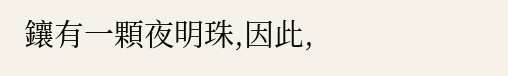鑲有一顆夜明珠,因此,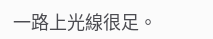一路上光線很足。